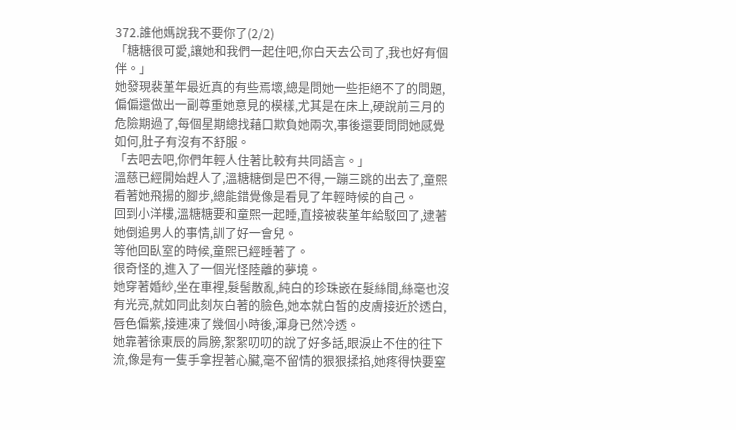372.誰他媽說我不要你了(2/2)
「糖糖很可愛,讓她和我們一起住吧,你白天去公司了,我也好有個伴。」
她發現裴堇年最近真的有些焉壞,總是問她一些拒絕不了的問題,偏偏還做出一副尊重她意見的模樣,尤其是在床上,硬說前三月的危險期過了,每個星期總找藉口欺負她兩次,事後還要問問她感覺如何,肚子有沒有不舒服。
「去吧去吧,你們年輕人住著比較有共同語言。」
溫慈已經開始趕人了,溫糖糖倒是巴不得,一蹦三跳的出去了,童熙看著她飛揚的腳步,總能錯覺像是看見了年輕時候的自己。
回到小洋樓,溫糖糖要和童熙一起睡,直接被裴堇年給駁回了,逮著她倒追男人的事情,訓了好一會兒。
等他回臥室的時候,童熙已經睡著了。
很奇怪的,進入了一個光怪陸離的夢境。
她穿著婚紗,坐在車裡,髮髻散亂,純白的珍珠嵌在髮絲間,絲毫也沒有光亮,就如同此刻灰白著的臉色,她本就白皙的皮膚接近於透白,唇色偏紫,接連凍了幾個小時後,渾身已然冷透。
她靠著徐東辰的肩膀,絮絮叨叨的說了好多話,眼淚止不住的往下流,像是有一隻手拿捏著心臟,毫不留情的狠狠揉掐,她疼得快要窒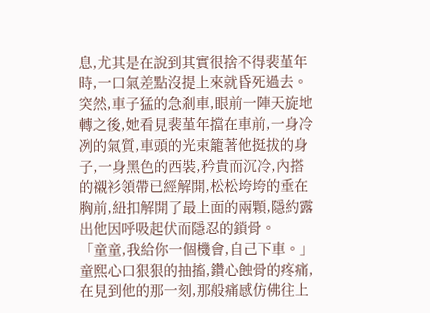息,尤其是在說到其實很捨不得裴堇年時,一口氣差點沒提上來就昏死過去。
突然,車子猛的急剎車,眼前一陣天旋地轉之後,她看見裴堇年擋在車前,一身冷冽的氣質,車頭的光束籠著他挺拔的身子,一身黑色的西裝,矜貴而沉冷,內搭的襯衫領帶已經解開,松松垮垮的垂在胸前,紐扣解開了最上面的兩顆,隱約露出他因呼吸起伏而隱忍的鎖骨。
「童童,我給你一個機會,自己下車。」
童熙心口狠狠的抽搐,鑽心蝕骨的疼痛,在見到他的那一刻,那般痛感仿佛往上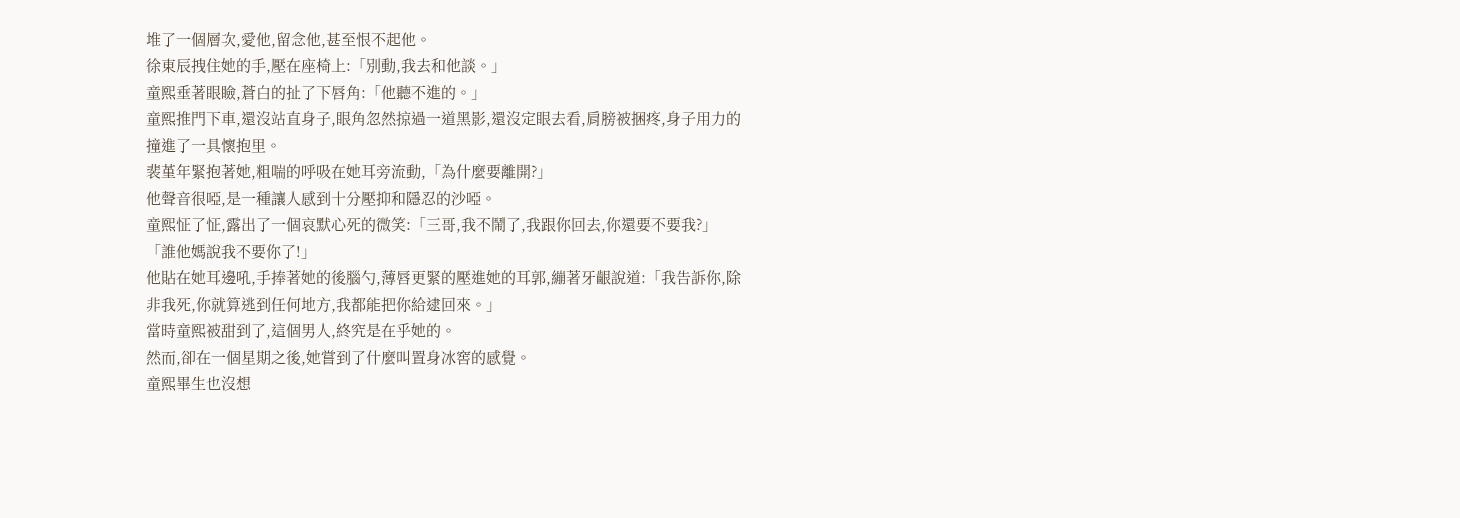堆了一個層次,愛他,留念他,甚至恨不起他。
徐東辰拽住她的手,壓在座椅上:「別動,我去和他談。」
童熙垂著眼瞼,蒼白的扯了下唇角:「他聽不進的。」
童熙推門下車,還沒站直身子,眼角忽然掠過一道黑影,還沒定眼去看,肩膀被捆疼,身子用力的撞進了一具懷抱里。
裴堇年緊抱著她,粗喘的呼吸在她耳旁流動,「為什麼要離開?」
他聲音很啞,是一種讓人感到十分壓抑和隱忍的沙啞。
童熙怔了怔,露出了一個哀默心死的微笑:「三哥,我不鬧了,我跟你回去,你還要不要我?」
「誰他媽說我不要你了!」
他貼在她耳邊吼,手捧著她的後腦勺,薄唇更緊的壓進她的耳郭,繃著牙齦說道:「我告訴你,除非我死,你就算逃到任何地方,我都能把你給逮回來。」
當時童熙被甜到了,這個男人,終究是在乎她的。
然而,卻在一個星期之後,她嘗到了什麼叫置身冰窖的感覺。
童熙畢生也沒想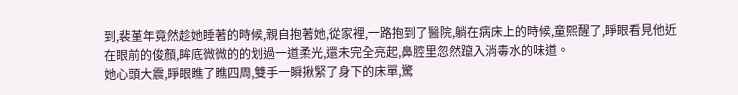到,裴堇年竟然趁她睡著的時候,親自抱著她,從家裡,一路抱到了醫院,躺在病床上的時候,童熙醒了,睜眼看見他近在眼前的俊顏,眸底微微的的划過一道柔光,還未完全亮起,鼻腔里忽然躥入消毒水的味道。
她心頭大震,睜眼瞧了瞧四周,雙手一瞬揪緊了身下的床單,驚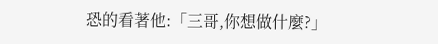恐的看著他:「三哥,你想做什麼?」